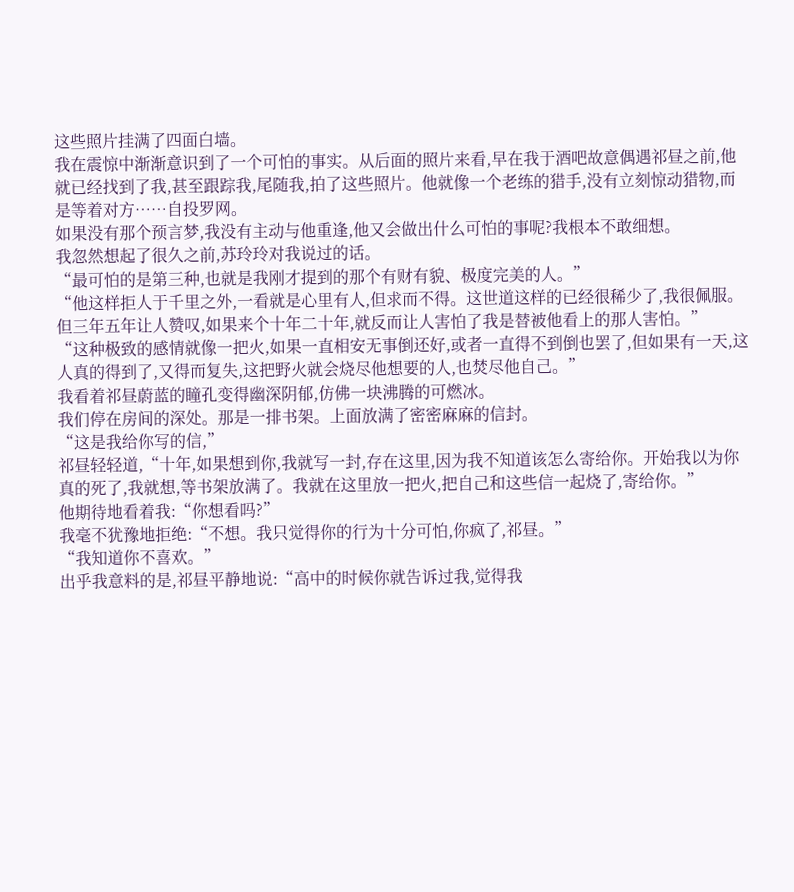这些照片挂满了四面白墙。
我在震惊中渐渐意识到了一个可怕的事实。从后面的照片来看,早在我于酒吧故意偶遇祁昼之前,他就已经找到了我,甚至跟踪我,尾随我,拍了这些照片。他就像一个老练的猎手,没有立刻惊动猎物,而是等着对方……自投罗网。
如果没有那个预言梦,我没有主动与他重逢,他又会做出什么可怕的事呢?我根本不敢细想。
我忽然想起了很久之前,苏玲玲对我说过的话。
“最可怕的是第三种,也就是我刚才提到的那个有财有貌、极度完美的人。”
“他这样拒人于千里之外,一看就是心里有人,但求而不得。这世道这样的已经很稀少了,我很佩服。但三年五年让人赞叹,如果来个十年二十年,就反而让人害怕了我是替被他看上的那人害怕。”
“这种极致的感情就像一把火,如果一直相安无事倒还好,或者一直得不到倒也罢了,但如果有一天,这人真的得到了,又得而复失,这把野火就会烧尽他想要的人,也焚尽他自己。”
我看着祁昼蔚蓝的瞳孔变得幽深阴郁,仿佛一块沸腾的可燃冰。
我们停在房间的深处。那是一排书架。上面放满了密密麻麻的信封。
“这是我给你写的信,”
祁昼轻轻道,“十年,如果想到你,我就写一封,存在这里,因为我不知道该怎么寄给你。开始我以为你真的死了,我就想,等书架放满了。我就在这里放一把火,把自己和这些信一起烧了,寄给你。”
他期待地看着我:“你想看吗?”
我毫不犹豫地拒绝:“不想。我只觉得你的行为十分可怕,你疯了,祁昼。”
“我知道你不喜欢。”
出乎我意料的是,祁昼平静地说:“高中的时候你就告诉过我,觉得我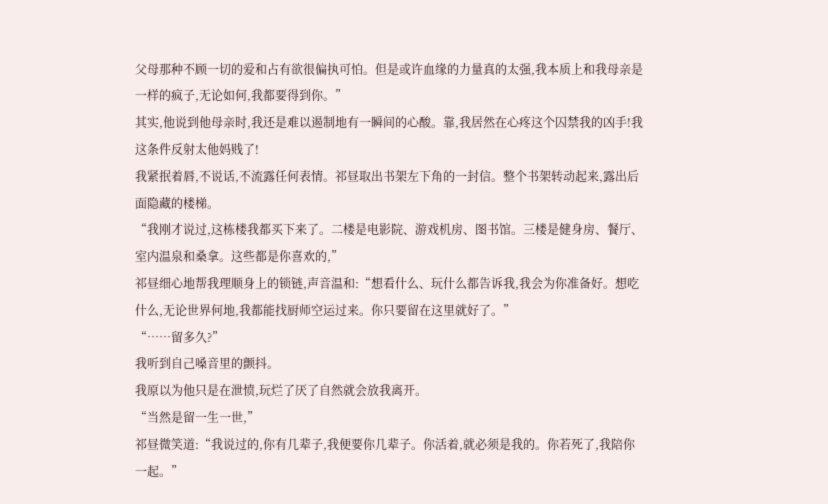父母那种不顾一切的爱和占有欲很偏执可怕。但是或许血缘的力量真的太强,我本质上和我母亲是一样的疯子,无论如何,我都要得到你。”
其实,他说到他母亲时,我还是难以遏制地有一瞬间的心酸。靠,我居然在心疼这个囚禁我的凶手!我这条件反射太他妈贱了!
我紧抿着唇,不说话,不流露任何表情。祁昼取出书架左下角的一封信。整个书架转动起来,露出后面隐藏的楼梯。
“我刚才说过,这栋楼我都买下来了。二楼是电影院、游戏机房、图书馆。三楼是健身房、餐厅、室内温泉和桑拿。这些都是你喜欢的,”
祁昼细心地帮我理顺身上的锁链,声音温和:“想看什么、玩什么都告诉我,我会为你准备好。想吃什么,无论世界何地,我都能找厨师空运过来。你只要留在这里就好了。”
“……留多久?”
我听到自己嗓音里的颤抖。
我原以为他只是在泄愤,玩烂了厌了自然就会放我离开。
“当然是留一生一世,”
祁昼微笑道:“我说过的,你有几辈子,我便要你几辈子。你活着,就必须是我的。你若死了,我陪你一起。”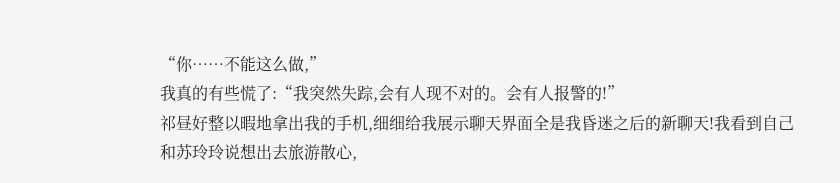“你……不能这么做,”
我真的有些慌了:“我突然失踪,会有人现不对的。会有人报警的!”
祁昼好整以暇地拿出我的手机,细细给我展示聊天界面全是我昏迷之后的新聊天!我看到自己和苏玲玲说想出去旅游散心,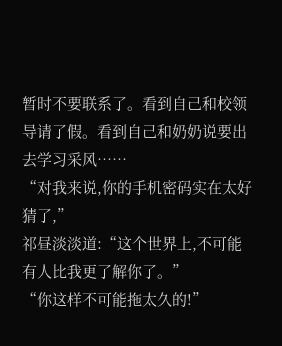暂时不要联系了。看到自己和校领导请了假。看到自己和奶奶说要出去学习采风……
“对我来说,你的手机密码实在太好猜了,”
祁昼淡淡道:“这个世界上,不可能有人比我更了解你了。”
“你这样不可能拖太久的!”